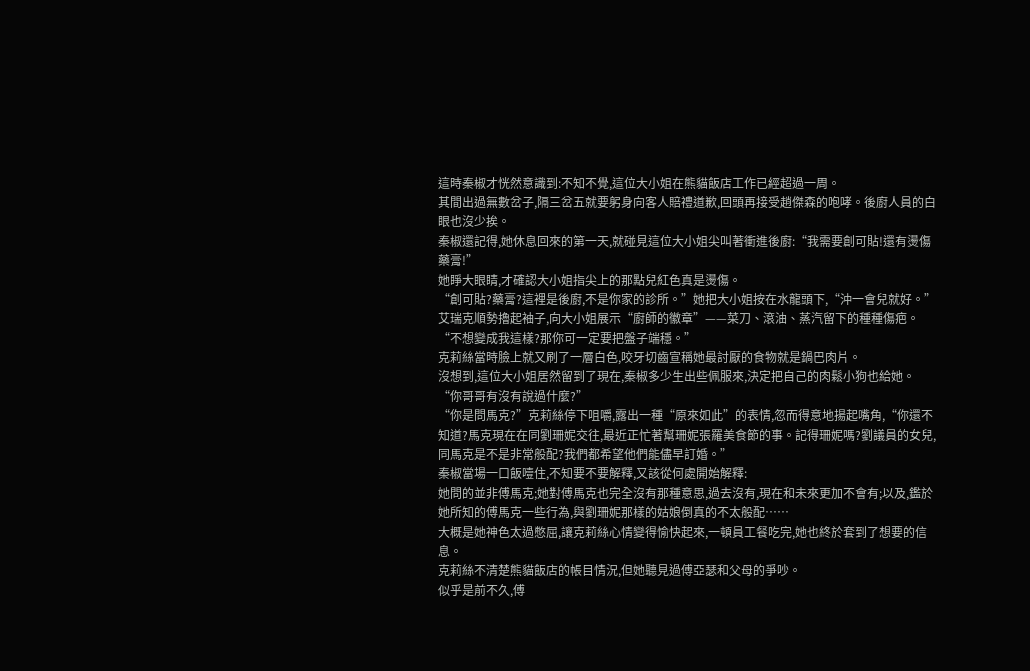這時秦椒才恍然意識到:不知不覺,這位大小姐在熊貓飯店工作已經超過一周。
其間出過無數岔子,隔三岔五就要躬身向客人賠禮道歉,回頭再接受趙傑森的咆哮。後廚人員的白眼也沒少挨。
秦椒還記得,她休息回來的第一天,就碰見這位大小姐尖叫著衝進後廚:“我需要創可貼!還有燙傷藥膏!”
她睜大眼睛,才確認大小姐指尖上的那點兒紅色真是燙傷。
“創可貼?藥膏?這裡是後廚,不是你家的診所。”她把大小姐按在水龍頭下,“沖一會兒就好。”
艾瑞克順勢擼起袖子,向大小姐展示“廚師的徽章”——菜刀、滾油、蒸汽留下的種種傷疤。“不想變成我這樣?那你可一定要把盤子端穩。”
克莉絲當時臉上就又刷了一層白色,咬牙切齒宣稱她最討厭的食物就是鍋巴肉片。
沒想到,這位大小姐居然留到了現在,秦椒多少生出些佩服來,決定把自己的肉鬆小狗也給她。
“你哥哥有沒有說過什麼?”
“你是問馬克?”克莉絲停下咀嚼,露出一種“原來如此”的表情,忽而得意地揚起嘴角,“你還不知道?馬克現在在同劉珊妮交往,最近正忙著幫珊妮張羅美食節的事。記得珊妮嗎?劉議員的女兒,同馬克是不是非常般配?我們都希望他們能儘早訂婚。”
秦椒當場一口飯噎住,不知要不要解釋,又該從何處開始解釋:
她問的並非傅馬克;她對傅馬克也完全沒有那種意思,過去沒有,現在和未來更加不會有;以及,鑑於她所知的傅馬克一些行為,與劉珊妮那樣的姑娘倒真的不太般配……
大概是她神色太過憋屈,讓克莉絲心情變得愉快起來,一頓員工餐吃完,她也終於套到了想要的信息。
克莉絲不清楚熊貓飯店的帳目情況,但她聽見過傅亞瑟和父母的爭吵。
似乎是前不久,傅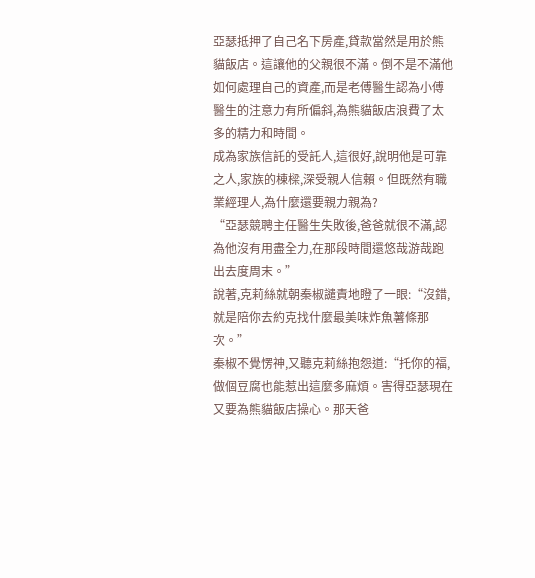亞瑟抵押了自己名下房產,貸款當然是用於熊貓飯店。這讓他的父親很不滿。倒不是不滿他如何處理自己的資產,而是老傅醫生認為小傅醫生的注意力有所偏斜,為熊貓飯店浪費了太多的精力和時間。
成為家族信託的受託人,這很好,說明他是可靠之人,家族的棟樑,深受親人信賴。但既然有職業經理人,為什麼還要親力親為?
“亞瑟競聘主任醫生失敗後,爸爸就很不滿,認為他沒有用盡全力,在那段時間還悠哉游哉跑出去度周末。”
說著,克莉絲就朝秦椒譴責地瞪了一眼:“沒錯,就是陪你去約克找什麼最美味炸魚薯條那次。”
秦椒不覺愣神,又聽克莉絲抱怨道:“托你的福,做個豆腐也能惹出這麼多麻煩。害得亞瑟現在又要為熊貓飯店操心。那天爸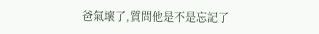爸氣壞了,質問他是不是忘記了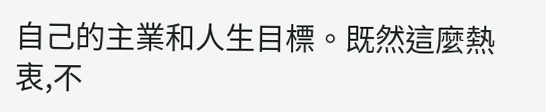自己的主業和人生目標。既然這麼熱衷,不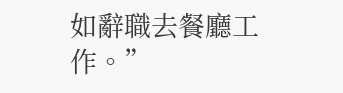如辭職去餐廳工作。”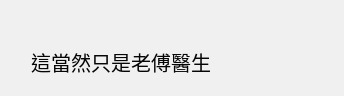這當然只是老傅醫生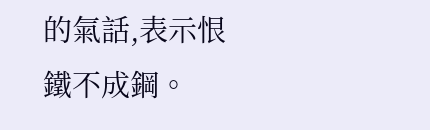的氣話,表示恨鐵不成鋼。